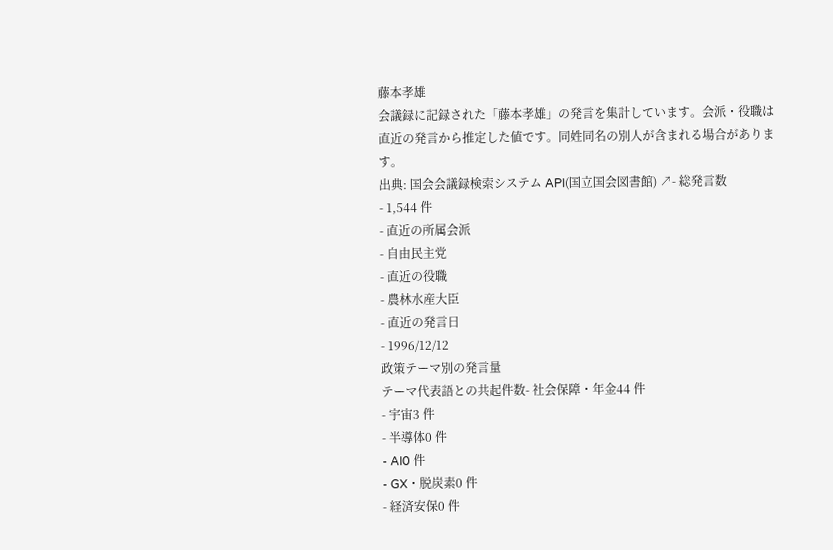藤本孝雄
会議録に記録された「藤本孝雄」の発言を集計しています。会派・役職は直近の発言から推定した値です。同姓同名の別人が含まれる場合があります。
出典: 国会会議録検索システム API(国立国会図書館) ↗- 総発言数
- 1,544 件
- 直近の所属会派
- 自由民主党
- 直近の役職
- 農林水産大臣
- 直近の発言日
- 1996/12/12
政策テーマ別の発言量
テーマ代表語との共起件数- 社会保障・年金44 件
- 宇宙3 件
- 半導体0 件
- AI0 件
- GX・脱炭素0 件
- 経済安保0 件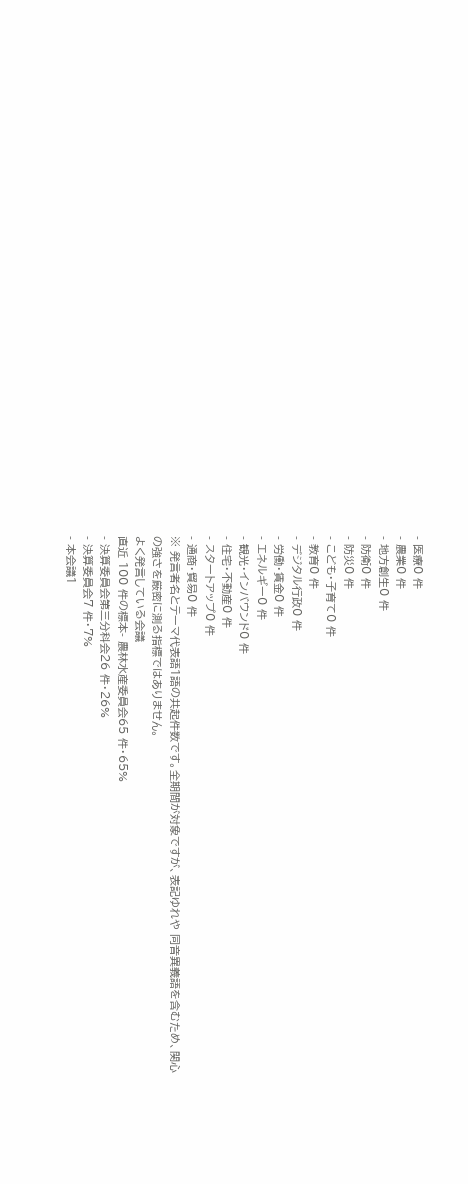- 医療0 件
- 農業0 件
- 地方創生0 件
- 防衛0 件
- 防災0 件
- こども・子育て0 件
- 教育0 件
- デジタル行政0 件
- 労働・賃金0 件
- エネルギー0 件
- 観光・インバウンド0 件
- 住宅・不動産0 件
- スタートアップ0 件
- 通商・貿易0 件
※ 発言者名とテーマ代表語1語の共起件数です。全期間が対象ですが、表記ゆれや 同音異義語を含むため、関心の強さを厳密に測る指標ではありません。
よく発言している会議
直近 100 件の標本- 農林水産委員会65 件・65%
- 決算委員会第三分科会26 件・26%
- 決算委員会7 件・7%
- 本会議1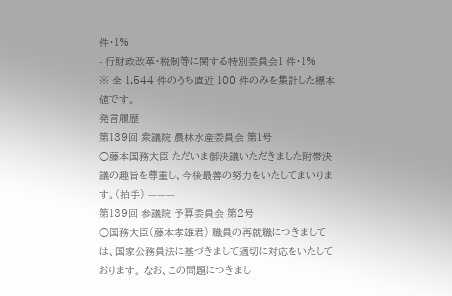件・1%
- 行財政改革・税制等に関する特別委員会1 件・1%
※ 全 1,544 件のうち直近 100 件のみを集計した標本値です。
発言履歴
第139回 衆議院 農林水産委員会 第1号
○藤本国務大臣 ただいま御決議いただきました附帯決議の趣旨を尊重し、今後最善の努力をいたしてまいります。(拍手) ———
第139回 参議院 予算委員会 第2号
○国務大臣(藤本孝雄君) 職員の再就職につきましては、国家公務員法に基づきまして適切に対応をいたしております。 なお、この問題につきまし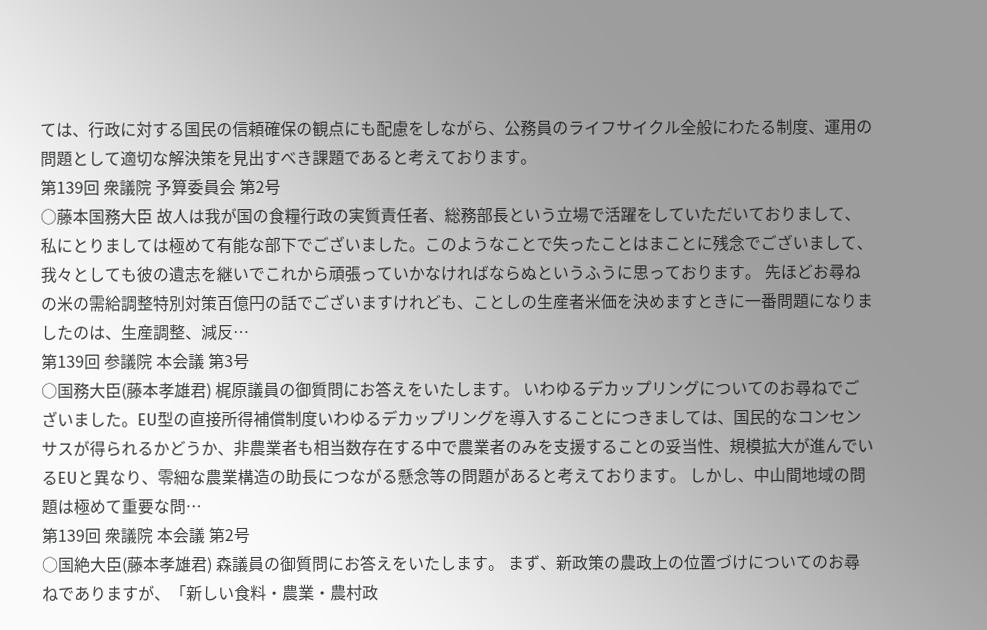ては、行政に対する国民の信頼確保の観点にも配慮をしながら、公務員のライフサイクル全般にわたる制度、運用の問題として適切な解決策を見出すべき課題であると考えております。
第139回 衆議院 予算委員会 第2号
○藤本国務大臣 故人は我が国の食糧行政の実質責任者、総務部長という立場で活躍をしていただいておりまして、私にとりましては極めて有能な部下でございました。このようなことで失ったことはまことに残念でございまして、我々としても彼の遺志を継いでこれから頑張っていかなければならぬというふうに思っております。 先ほどお尋ねの米の需給調整特別対策百億円の話でございますけれども、ことしの生産者米価を決めますときに一番問題になりましたのは、生産調整、減反…
第139回 参議院 本会議 第3号
○国務大臣(藤本孝雄君) 梶原議員の御質問にお答えをいたします。 いわゆるデカップリングについてのお尋ねでございました。EU型の直接所得補償制度いわゆるデカップリングを導入することにつきましては、国民的なコンセンサスが得られるかどうか、非農業者も相当数存在する中で農業者のみを支援することの妥当性、規模拡大が進んでいるEUと異なり、零細な農業構造の助長につながる懸念等の問題があると考えております。 しかし、中山間地域の問題は極めて重要な問…
第139回 衆議院 本会議 第2号
○国絶大臣(藤本孝雄君) 森議員の御質問にお答えをいたします。 まず、新政策の農政上の位置づけについてのお尋ねでありますが、「新しい食料・農業・農村政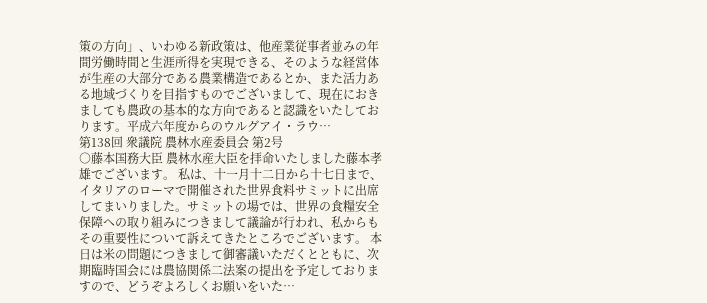策の方向」、いわゆる新政策は、他産業従事者並みの年間労働時間と生涯所得を実現できる、そのような経営体が生産の大部分である農業構造であるとか、また活力ある地域づくりを目指すものでございまして、現在におきましても農政の基本的な方向であると認識をいたしております。平成六年度からのウルグアイ・ラウ…
第138回 衆議院 農林水産委員会 第2号
○藤本国務大臣 農林水産大臣を拝命いたしました藤本孝雄でございます。 私は、十一月十二日から十七日まで、イタリアのローマで開催された世界食料サミットに出席してまいりました。サミットの場では、世界の食糧安全保障への取り組みにつきまして議論が行われ、私からもその重要性について訴えてきたところでございます。 本日は米の問題につきまして御審議いただくとともに、次期臨時国会には農協関係二法案の提出を予定しておりますので、どうぞよろしくお願いをいた…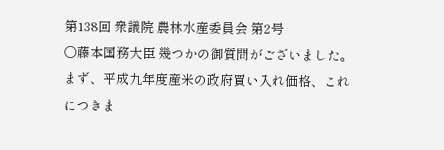第138回 衆議院 農林水産委員会 第2号
○藤本国務大臣 幾つかの御質問がございました。 まず、平成九年度産米の政府買い入れ価格、これにつきま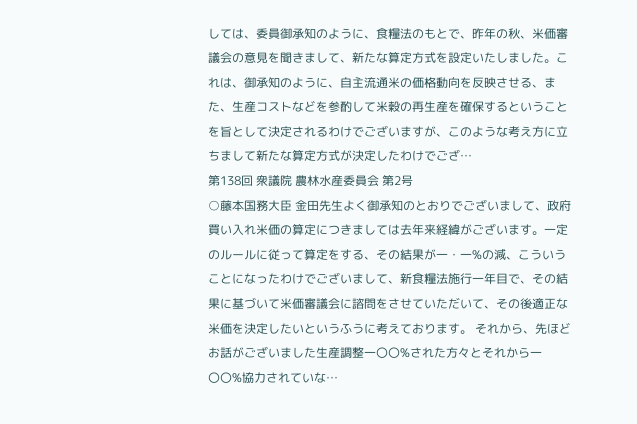しては、委員御承知のように、食糧法のもとで、昨年の秋、米価審議会の意見を聞きまして、新たな算定方式を設定いたしました。これは、御承知のように、自主流通米の価格動向を反映させる、また、生産コストなどを参酌して米穀の再生産を確保するということを旨として決定されるわけでございますが、このような考え方に立ちまして新たな算定方式が決定したわけでござ…
第138回 衆議院 農林水産委員会 第2号
○藤本国務大臣 金田先生よく御承知のとおりでございまして、政府買い入れ米価の算定につきましては去年来経緯がございます。一定のルールに従って算定をする、その結果が一・一%の減、こういうことになったわけでございまして、新食糧法施行一年目で、その結果に基づいて米価審議会に諮問をさせていただいて、その後適正な米価を決定したいというふうに考えております。 それから、先ほどお話がございました生産調整一〇〇%された方々とそれから一〇〇%協力されていな…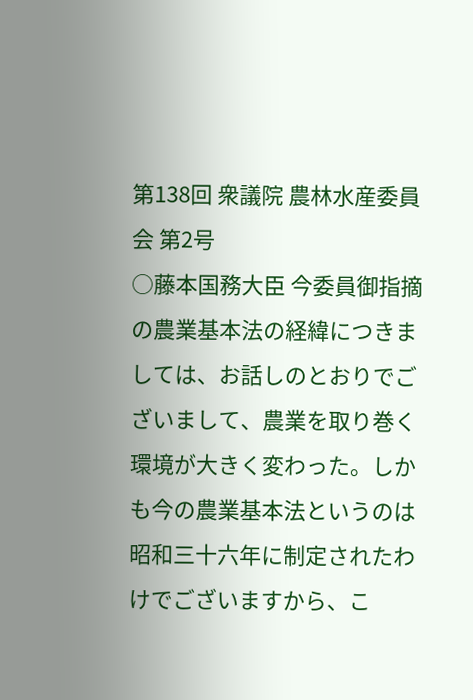第138回 衆議院 農林水産委員会 第2号
○藤本国務大臣 今委員御指摘の農業基本法の経緯につきましては、お話しのとおりでございまして、農業を取り巻く環境が大きく変わった。しかも今の農業基本法というのは昭和三十六年に制定されたわけでございますから、こ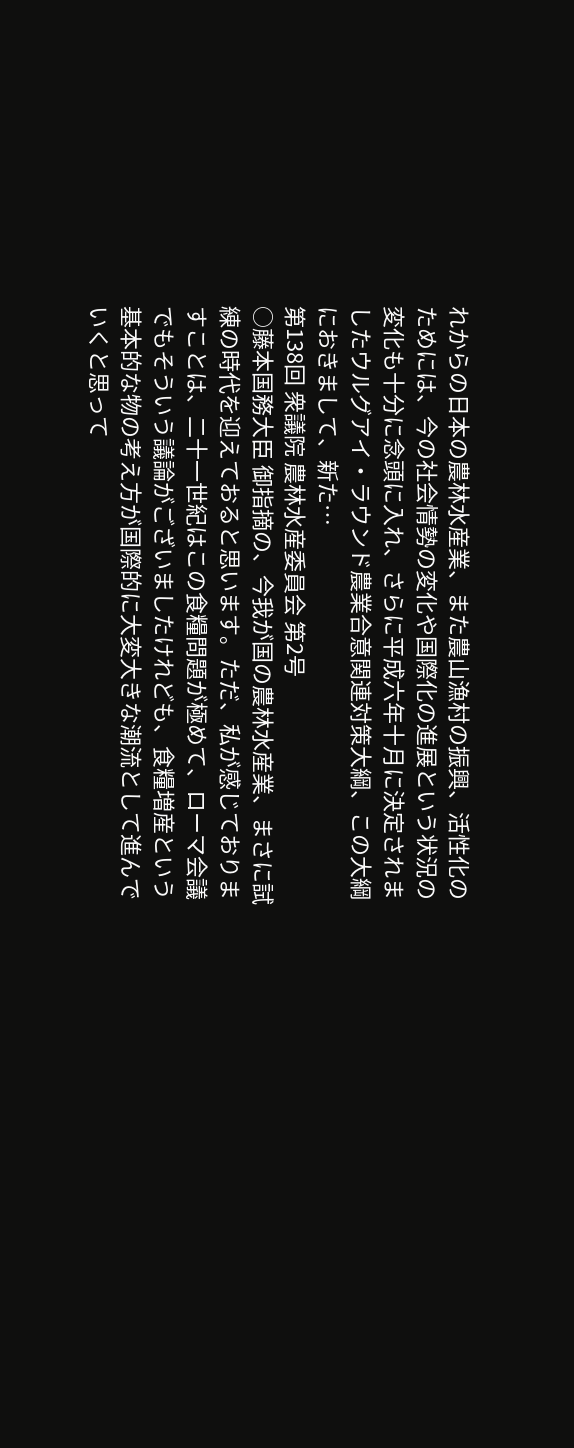れからの日本の農林水産業、また農山漁村の振興、活性化のためには、今の社会情勢の変化や国際化の進展という状況の変化も十分に念頭に入れ、さらに平成六年十月に決定されましたウルグアイ・ラウンド農業合意関連対策大綱、この大綱におきまして、新た…
第138回 衆議院 農林水産委員会 第2号
○藤本国務大臣 御指摘の、今我が国の農林水産業、まさに試練の時代を迎えておると思います。ただ、私が感じておりますことは、二十一世紀はこの食糧問題が極めて、ローマ会議でもそういう議論がございましたけれども、食糧増産という基本的な物の考え方が国際的に大変大きな潮流として進んでいくと思って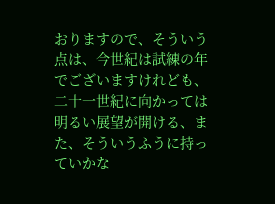おりますので、そういう点は、今世紀は試練の年でございますけれども、二十一世紀に向かっては明るい展望が開ける、また、そういうふうに持っていかな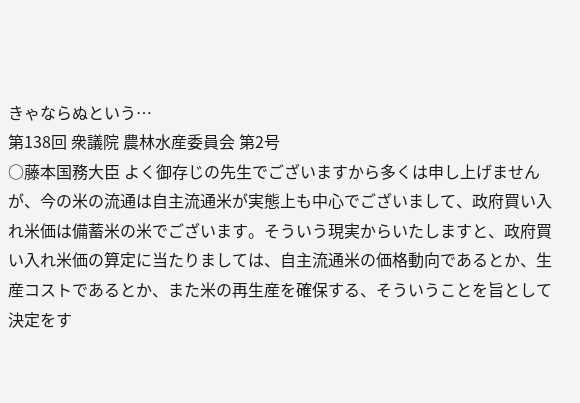きゃならぬという…
第138回 衆議院 農林水産委員会 第2号
○藤本国務大臣 よく御存じの先生でございますから多くは申し上げませんが、今の米の流通は自主流通米が実態上も中心でございまして、政府買い入れ米価は備蓄米の米でございます。そういう現実からいたしますと、政府買い入れ米価の算定に当たりましては、自主流通米の価格動向であるとか、生産コストであるとか、また米の再生産を確保する、そういうことを旨として決定をす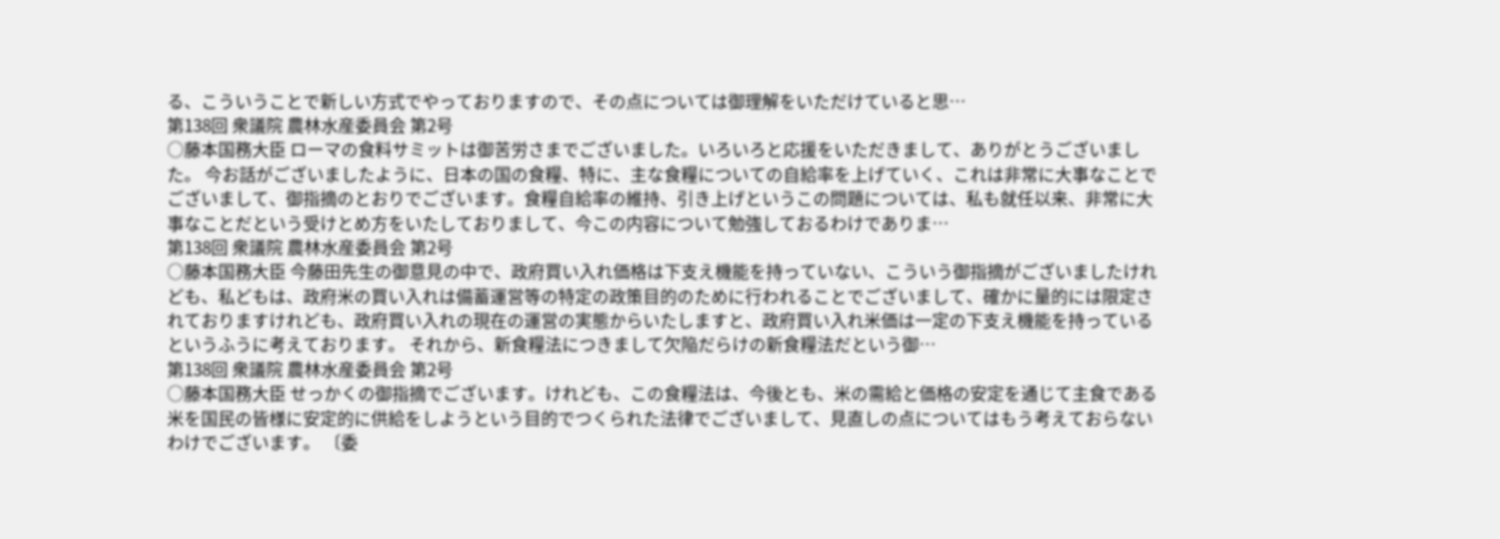る、こういうことで新しい方式でやっておりますので、その点については御理解をいただけていると思…
第138回 衆議院 農林水産委員会 第2号
○藤本国務大臣 ローマの食料サミットは御苦労さまでございました。いろいろと応援をいただきまして、ありがとうございました。 今お話がございましたように、日本の国の食糧、特に、主な食糧についての自給率を上げていく、これは非常に大事なことでございまして、御指摘のとおりでございます。食糧自給率の維持、引き上げというこの問題については、私も就任以来、非常に大事なことだという受けとめ方をいたしておりまして、今この内容について勉強しておるわけでありま…
第138回 衆議院 農林水産委員会 第2号
○藤本国務大臣 今藤田先生の御意見の中で、政府買い入れ価格は下支え機能を持っていない、こういう御指摘がございましたけれども、私どもは、政府米の買い入れは備蓄運営等の特定の政策目的のために行われることでございまして、確かに量的には限定されておりますけれども、政府買い入れの現在の運営の実態からいたしますと、政府買い入れ米価は一定の下支え機能を持っているというふうに考えております。 それから、新食糧法につきまして欠陥だらけの新食糧法だという御…
第138回 衆議院 農林水産委員会 第2号
○藤本国務大臣 せっかくの御指摘でございます。けれども、この食糧法は、今後とも、米の需給と価格の安定を通じて主食である米を国民の皆様に安定的に供給をしようという目的でつくられた法律でございまして、見直しの点についてはもう考えておらないわけでございます。 〔委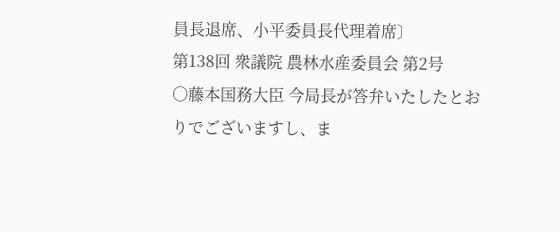員長退席、小平委員長代理着席〕
第138回 衆議院 農林水産委員会 第2号
○藤本国務大臣 今局長が答弁いたしたとおりでございますし、ま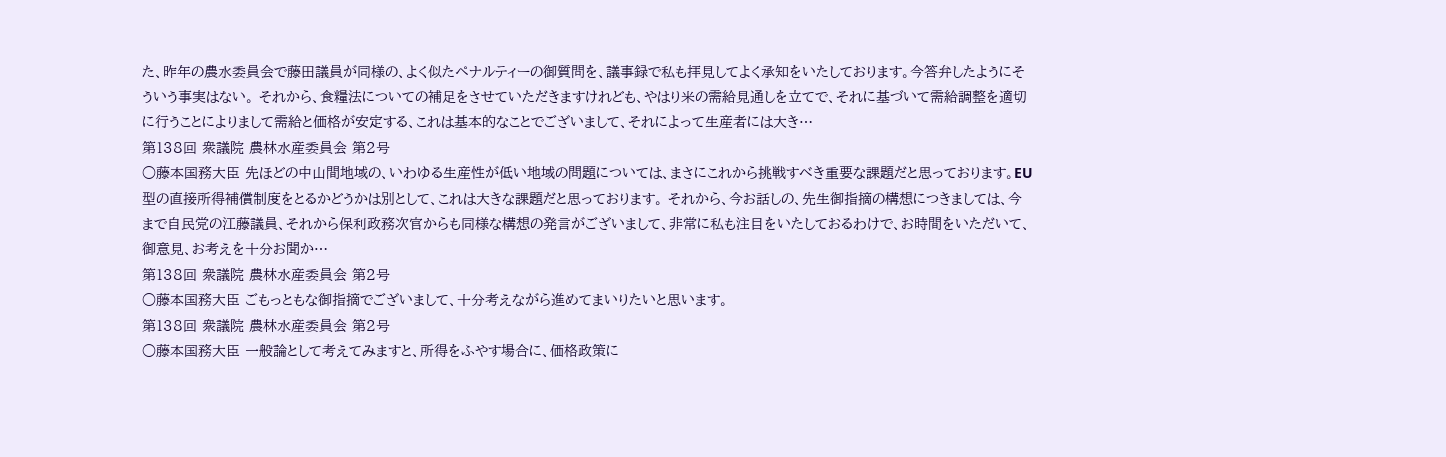た、昨年の農水委員会で藤田議員が同様の、よく似たペナルティーの御質問を、議事録で私も拝見してよく承知をいたしております。今答弁したようにそういう事実はない。 それから、食糧法についての補足をさせていただきますけれども、やはり米の需給見通しを立てで、それに基づいて需給調整を適切に行うことによりまして需給と価格が安定する、これは基本的なことでございまして、それによって生産者には大き…
第138回 衆議院 農林水産委員会 第2号
○藤本国務大臣 先ほどの中山間地域の、いわゆる生産性が低い地域の問題については、まさにこれから挑戦すべき重要な課題だと思っております。EU型の直接所得補償制度をとるかどうかは別として、これは大きな課題だと思っております。 それから、今お話しの、先生御指摘の構想につきましては、今まで自民党の江藤議員、それから保利政務次官からも同様な構想の発言がございまして、非常に私も注目をいたしておるわけで、お時間をいただいて、御意見、お考えを十分お聞か…
第138回 衆議院 農林水産委員会 第2号
○藤本国務大臣 ごもっともな御指摘でございまして、十分考えながら進めてまいりたいと思います。
第138回 衆議院 農林水産委員会 第2号
○藤本国務大臣 一般論として考えてみますと、所得をふやす場合に、価格政策に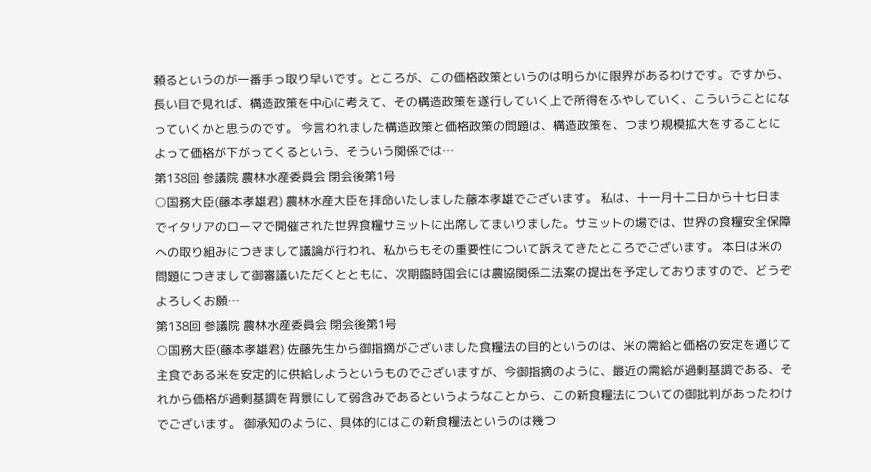頼るというのが一番手っ取り早いです。ところが、この価格政策というのは明らかに限界があるわけです。ですから、長い目で見れば、構造政策を中心に考えて、その構造政策を遂行していく上で所得をふやしていく、こういうことになっていくかと思うのです。 今言われました構造政策と価格政策の問題は、構造政策を、つまり規模拡大をすることによって価格が下がってくるという、そういう関係では…
第138回 参議院 農林水産委員会 閉会後第1号
○国務大臣(藤本孝雄君) 農林水産大臣を拝命いたしました藤本孝雄でございます。 私は、十一月十二日から十七日までイタリアのローマで開催された世界食糧サミットに出席してまいりました。サミットの場では、世界の食糧安全保障への取り組みにつきまして議論が行われ、私からもその重要性について訴えてきたところでございます。 本日は米の問題につきまして御審議いただくとともに、次期臨時国会には農協関係二法案の提出を予定しておりますので、どうぞよろしくお願…
第138回 参議院 農林水産委員会 閉会後第1号
○国務大臣(藤本孝雄君) 佐藤先生から御指摘がございました食糧法の目的というのは、米の需給と価格の安定を通じて主食である米を安定的に供給しようというものでございますが、今御指摘のように、最近の需給が過剰基調である、それから価格が過剰基調を背景にして弱含みであるというようなことから、この新食糧法についての御批判があったわけでございます。 御承知のように、具体的にはこの新食糧法というのは幾つ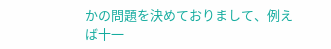かの問題を決めておりまして、例えば十一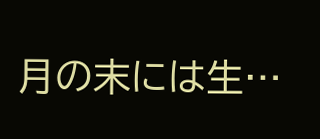月の末には生…